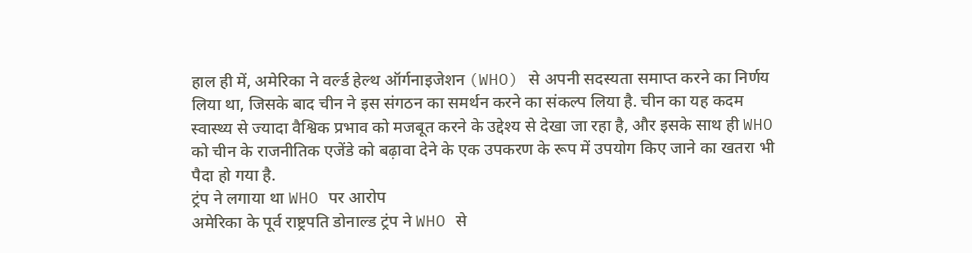हाल ही में, अमेरिका ने वर्ल्ड हेल्थ ऑर्गनाइजेशन (WHO) से अपनी सदस्यता समाप्त करने का निर्णय लिया था, जिसके बाद चीन ने इस संगठन का समर्थन करने का संकल्प लिया है. चीन का यह कदम स्वास्थ्य से ज्यादा वैश्विक प्रभाव को मजबूत करने के उद्देश्य से देखा जा रहा है, और इसके साथ ही WHO को चीन के राजनीतिक एजेंडे को बढ़ावा देने के एक उपकरण के रूप में उपयोग किए जाने का खतरा भी पैदा हो गया है.
ट्रंप ने लगाया था WHO पर आरोप
अमेरिका के पूर्व राष्ट्रपति डोनाल्ड ट्रंप ने WHO से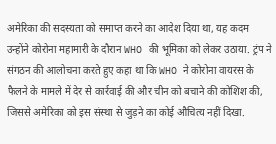अमेरिका की सदस्यता को समाप्त करने का आदेश दिया था, यह कदम उन्होंने कोरोना महामारी के दौरान WHO की भूमिका को लेकर उठाया. ट्रंप ने संगठन की आलोचना करते हुए कहा था कि WHO ने कोरोना वायरस के फैलने के मामले में देर से कार्रवाई की और चीन को बचाने की कोशिश की, जिससे अमेरिका को इस संस्था से जुड़ने का कोई औचित्य नहीं दिखा.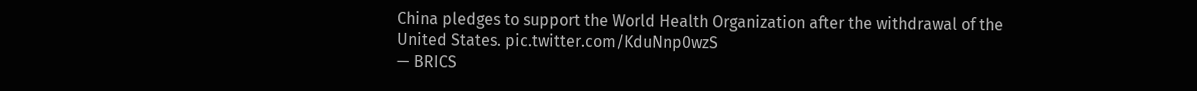China pledges to support the World Health Organization after the withdrawal of the United States. pic.twitter.com/KduNnp0wzS
— BRICS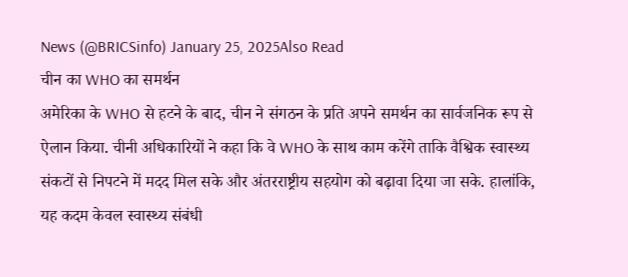News (@BRICSinfo) January 25, 2025Also Read
चीन का WHO का समर्थन
अमेरिका के WHO से हटने के बाद, चीन ने संगठन के प्रति अपने समर्थन का सार्वजनिक रूप से ऐलान किया. चीनी अधिकारियों ने कहा कि वे WHO के साथ काम करेंगे ताकि वैश्विक स्वास्थ्य संकटों से निपटने में मदद मिल सके और अंतरराष्ट्रीय सहयोग को बढ़ावा दिया जा सके. हालांकि, यह कदम केवल स्वास्थ्य संबंधी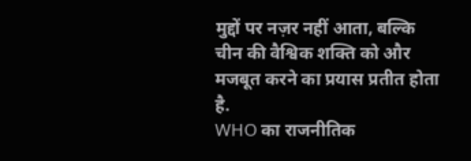मुद्दों पर नज़र नहीं आता, बल्कि चीन की वैश्विक शक्ति को और मजबूत करने का प्रयास प्रतीत होता है.
WHO का राजनीतिक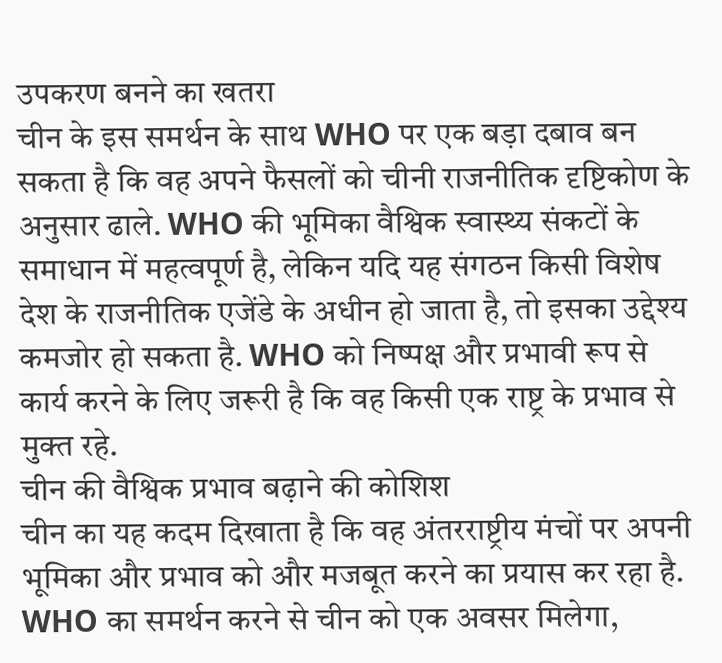उपकरण बनने का खतरा
चीन के इस समर्थन के साथ WHO पर एक बड़ा दबाव बन सकता है कि वह अपने फैसलों को चीनी राजनीतिक दृष्टिकोण के अनुसार ढाले. WHO की भूमिका वैश्विक स्वास्थ्य संकटों के समाधान में महत्वपूर्ण है, लेकिन यदि यह संगठन किसी विशेष देश के राजनीतिक एजेंडे के अधीन हो जाता है, तो इसका उद्देश्य कमजोर हो सकता है. WHO को निष्पक्ष और प्रभावी रूप से कार्य करने के लिए जरूरी है कि वह किसी एक राष्ट्र के प्रभाव से मुक्त रहे.
चीन की वैश्विक प्रभाव बढ़ाने की कोशिश
चीन का यह कदम दिखाता है कि वह अंतरराष्ट्रीय मंचों पर अपनी भूमिका और प्रभाव को और मजबूत करने का प्रयास कर रहा है. WHO का समर्थन करने से चीन को एक अवसर मिलेगा,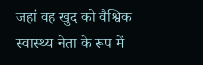जहां वह खुद को वैश्विक स्वास्थ्य नेता के रूप में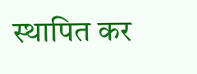स्थापित कर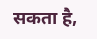सकता है,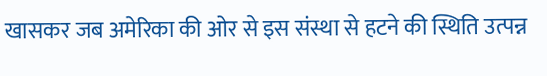खासकर जब अमेरिका की ओर से इस संस्था से हटने की स्थिति उत्पन्न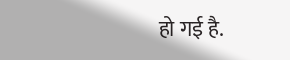हो गई है.